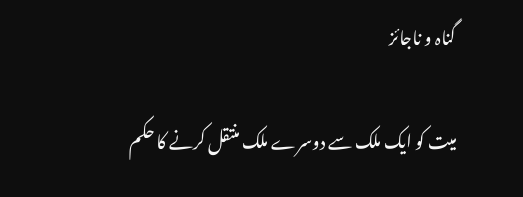گناہ و ناجائز

میت کو ایک ملک سے دوسرے ملک منتقل کرنے کا حکم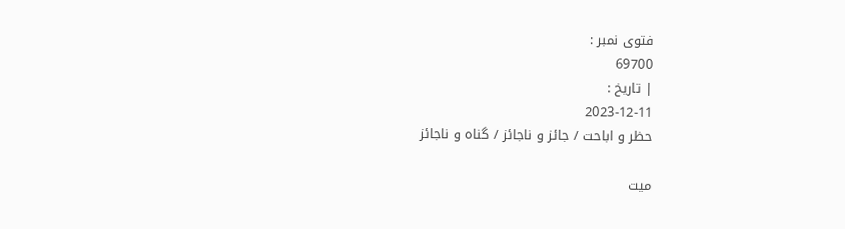فتوی نمبر :
69700
| تاریخ :
2023-12-11
حظر و اباحت / جائز و ناجائز / گناہ و ناجائز

میت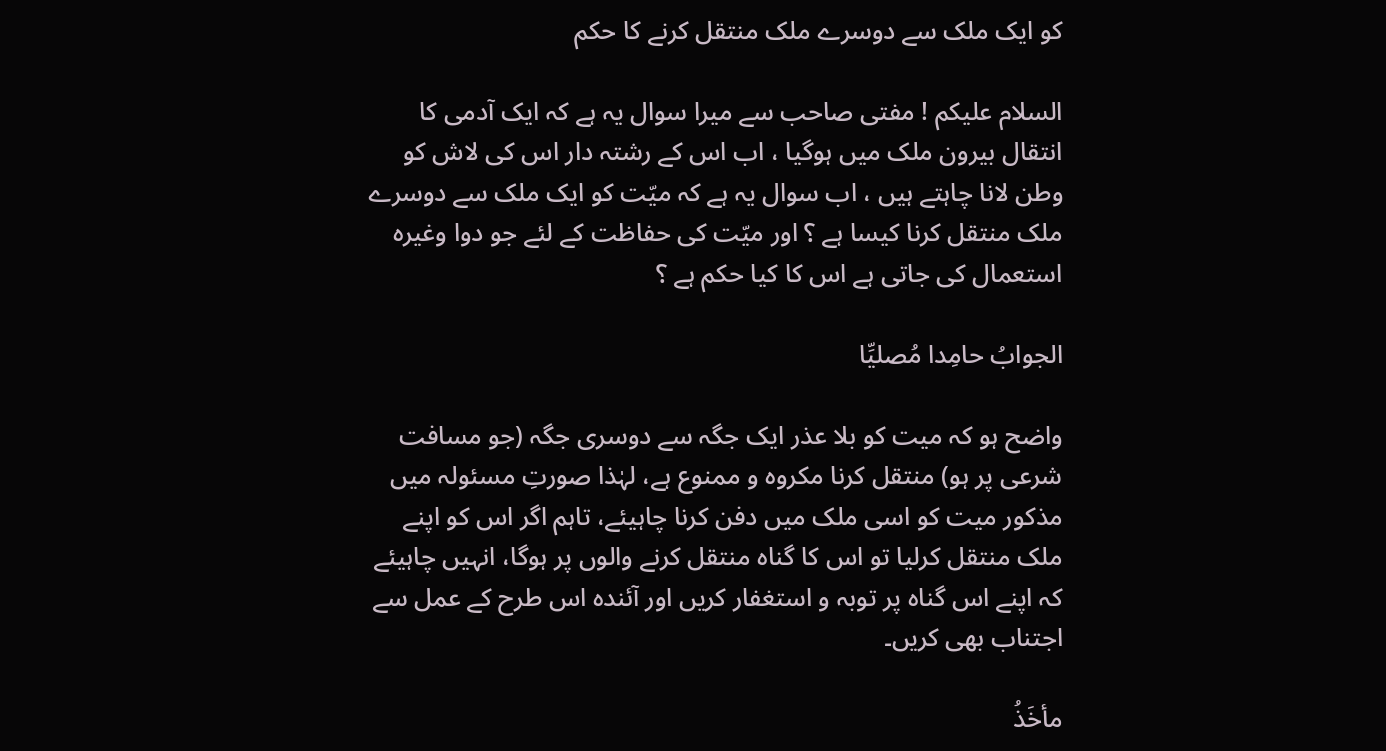کو ایک ملک سے دوسرے ملک منتقل کرنے کا حکم

السلام علیکم ! مفتی صاحب سے میرا سوال یہ ہے کہ ایک آدمی کا انتقال بیرون ملک میں ہوگیا ، اب اس کے رشتہ دار اس کی لاش کو وطن لانا چاہتے ہیں ، اب سوال یہ ہے کہ میّت کو ایک ملک سے دوسرے ملک منتقل کرنا کیسا ہے ؟ اور میّت کی حفاظت کے لئے جو دوا وغیرہ استعمال کی جاتی ہے اس کا کیا حکم ہے ؟

الجوابُ حامِدا مُصلیِّا

واضح ہو کہ میت کو بلا عذر ایک جگہ سے دوسری جگہ (جو مسافت شرعی پر ہو) منتقل کرنا مکروہ و ممنوع ہے، لہٰذا صورتِ مسئولہ میں مذکور میت کو اسی ملک میں دفن کرنا چاہیئے، تاہم اگر اس کو اپنے ملک منتقل کرلیا تو اس کا گناہ منتقل کرنے والوں پر ہوگا، انہیں چاہیئے کہ اپنے اس گناہ پر توبہ و استغفار کریں اور آئندہ اس طرح کے عمل سے اجتناب بھی کریں۔

مأخَذُ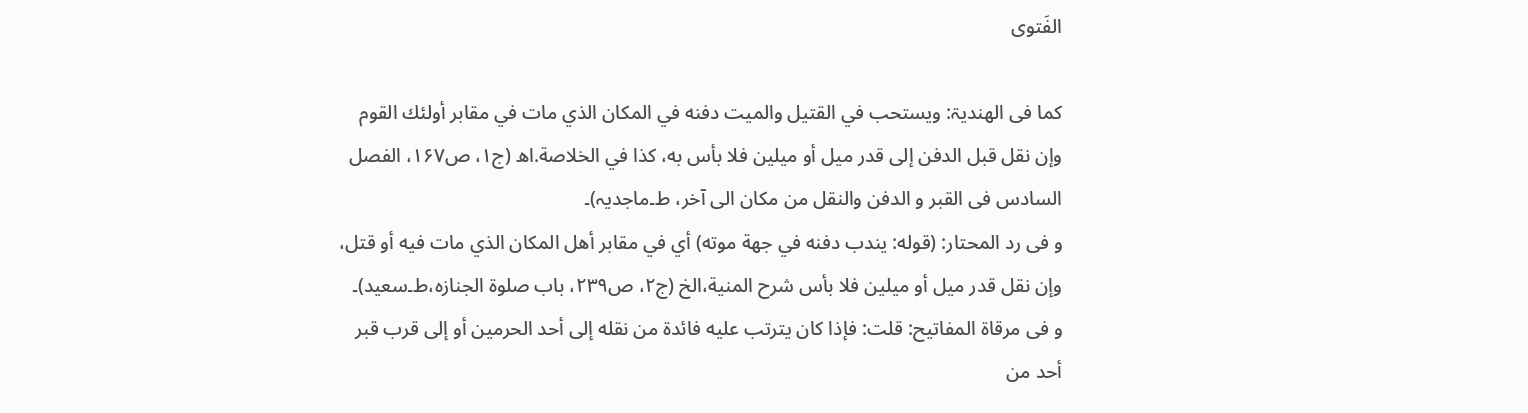الفَتوی

کما فی الھندیۃ: ويستحب في القتيل والميت دفنه في المكان الذي مات في مقابر أولئك القوم وإن نقل قبل الدفن إلى قدر ميل أو ميلين فلا بأس به، كذا في الخلاصة.اھ (ج۱، ص۱۶۷، الفصل السادس فی القبر و الدفن والنقل من مکان الی آخر، ط۔ماجدیہ)۔
و فی رد المحتار: (قوله: يندب دفنه في جهة موته) أي في مقابر أهل المكان الذي مات فيه أو قتل، وإن نقل قدر ميل أو ميلين فلا بأس شرح المنية،الخ (ج۲، ص۲۳۹، باب صلوۃ الجنازہ،ط۔سعید)۔
و فی مرقاۃ المفاتیح: قلت: فإذا كان يترتب عليه فائدة من نقله إلى أحد الحرمين أو إلى قرب قبر أحد من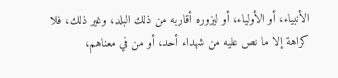الأنبياء، أو الأولياء، أو ليزوره أقاربه من ذلك البلد، وغير ذلك، فلا كراهة إلا ما نص عليه من شهداء أحد، أو من في معناهم،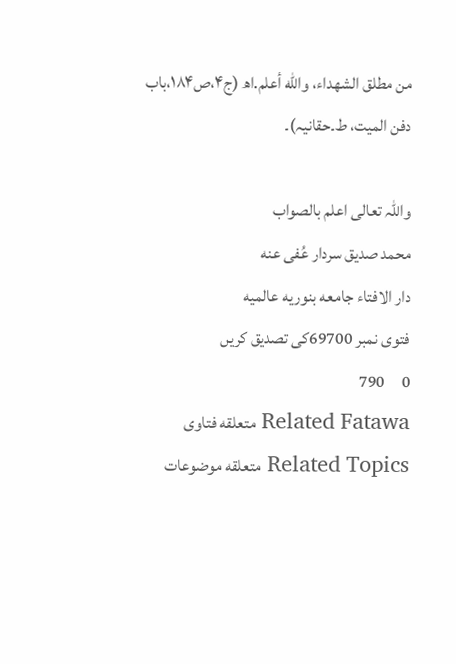من مطلق الشهداء، والله أعلم.اھ (ج۴،ص۱۸۴،باب دفن المیت، ط۔حقانیہ)۔

واللہ تعالی اعلم بالصواب
محمد صدیق سردار عُفی عنه
دار الافتاء جامعه بنوریه عالمیه
فتوی نمبر 69700کی تصدیق کریں
0     790
Related Fatawa متعلقه فتاوی
Related Topics متعلقه موضوعات